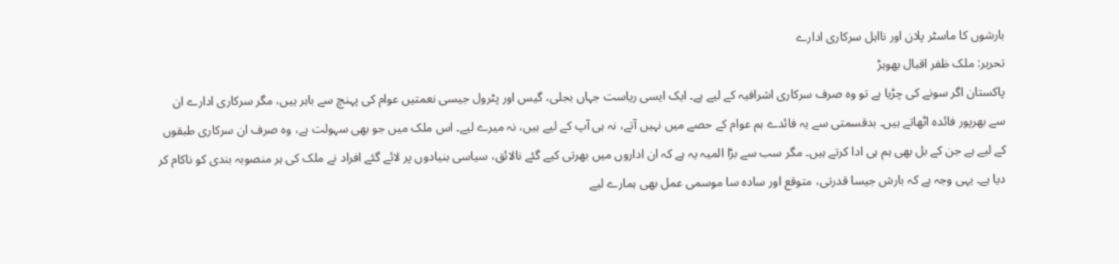بارشوں کا ماسٹر پلان اور نااہل سرکاری ادارے
تحریر: ملک ظفر اقبال بھوہڑ
پاکستان اگر سونے کی چڑیا ہے تو وہ صرف سرکاری اشرافیہ کے لیے ہے۔ ایک ایسی ریاست جہاں بجلی، گیس اور پٹرول جیسی نعمتیں عوام کی پہنچ سے باہر ہیں، مگر سرکاری ادارے ان سے بھرپور فائدہ اٹھاتے ہیں۔ بدقسمتی سے یہ فائدے ہم عوام کے حصے میں نہیں آتے، نہ ہی آپ کے لیے ہیں، نہ میرے لیے۔ اس ملک میں جو بھی سہولت ہے، وہ صرف ان سرکاری طبقوں کے لیے ہے جن کے بل بھی ہم ہی ادا کرتے ہیں۔ مگر سب سے بڑا المیہ یہ ہے کہ ان اداروں میں بھرتی کیے گئے نالائق، سیاسی بنیادوں پر لائے گئے افراد نے ملک کی ہر منصوبہ بندی کو ناکام کر دیا ہے۔ یہی وجہ ہے کہ بارش جیسا قدرتی، متوقع اور سادہ سا موسمی عمل بھی ہمارے لیے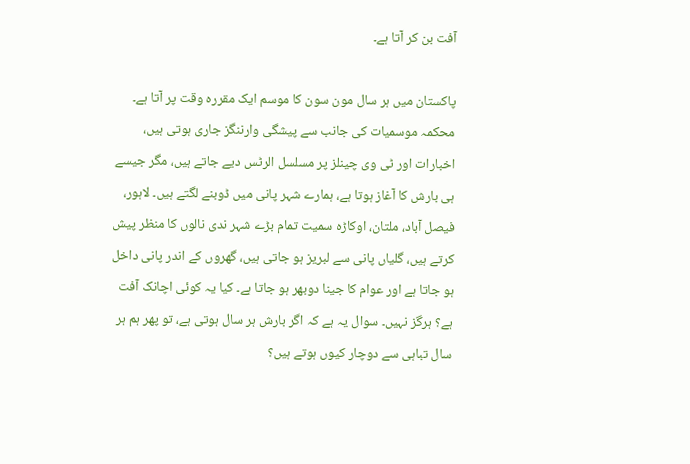آفت بن کر آتا ہے۔

پاکستان میں ہر سال مون سون کا موسم ایک مقررہ وقت پر آتا ہے۔ محکمہ موسمیات کی جانب سے پیشگی وارننگز جاری ہوتی ہیں، اخبارات اور ٹی وی چینلز پر مسلسل الرٹس دیے جاتے ہیں، مگر جیسے ہی بارش کا آغاز ہوتا ہے، ہمارے شہر پانی میں ڈوبنے لگتے ہیں۔ لاہور، فیصل آباد، ملتان، اوکاڑہ سمیت تمام بڑے شہر ندی نالوں کا منظر پیش کرتے ہیں، گلیاں پانی سے لبریز ہو جاتی ہیں، گھروں کے اندر پانی داخل ہو جاتا ہے اور عوام کا جینا دوبھر ہو جاتا ہے۔ کیا یہ کوئی اچانک آفت ہے؟ ہرگز نہیں۔ سوال یہ ہے کہ اگر بارش ہر سال ہوتی ہے، تو پھر ہم ہر سال تباہی سے دوچار کیوں ہوتے ہیں؟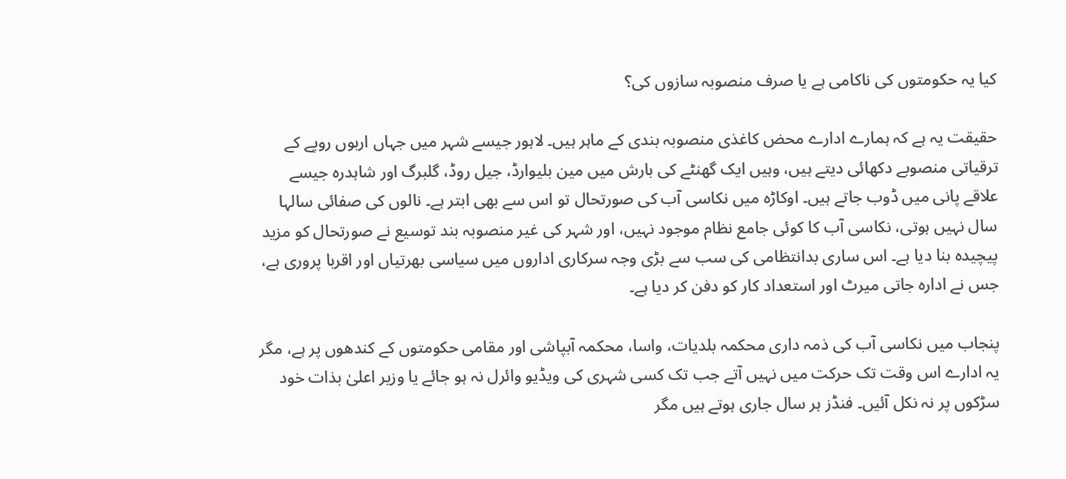کیا یہ حکومتوں کی ناکامی ہے یا صرف منصوبہ سازوں کی؟

حقیقت یہ ہے کہ ہمارے ادارے محض کاغذی منصوبہ بندی کے ماہر ہیں۔ لاہور جیسے شہر میں جہاں اربوں روپے کے ترقیاتی منصوبے دکھائی دیتے ہیں، وہیں ایک گھنٹے کی بارش میں مین بلیوارڈ، جیل روڈ، گلبرگ اور شاہدرہ جیسے علاقے پانی میں ڈوب جاتے ہیں۔ اوکاڑہ میں نکاسی آب کی صورتحال تو اس سے بھی ابتر ہے۔ نالوں کی صفائی سالہا سال نہیں ہوتی، نکاسی آب کا کوئی جامع نظام موجود نہیں، اور شہر کی غیر منصوبہ بند توسیع نے صورتحال کو مزید پیچیدہ بنا دیا ہے۔ اس ساری بدانتظامی کی سب سے بڑی وجہ سرکاری اداروں میں سیاسی بھرتیاں اور اقربا پروری ہے، جس نے ادارہ جاتی میرٹ اور استعداد کار کو دفن کر دیا ہے۔

پنجاب میں نکاسی آب کی ذمہ داری محکمہ بلدیات، واسا، محکمہ آبپاشی اور مقامی حکومتوں کے کندھوں پر ہے، مگر یہ ادارے اس وقت تک حرکت میں نہیں آتے جب تک کسی شہری کی ویڈیو وائرل نہ ہو جائے یا وزیر اعلیٰ بذات خود سڑکوں پر نہ نکل آئیں۔ فنڈز ہر سال جاری ہوتے ہیں مگر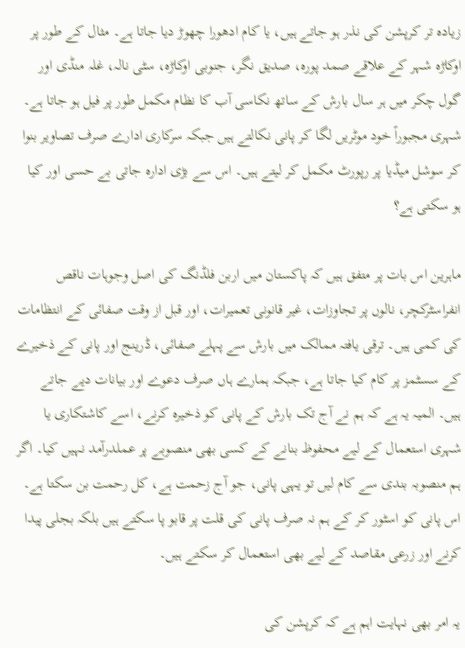زیادہ تر کرپشن کی نذر ہو جاتے ہیں، یا کام ادھورا چھوڑ دیا جاتا ہے۔ مثال کے طور پر اوکاڑہ شہر کے علاقے صمد پورہ، صدیق نگر، جنوبی اوکاڑہ، سٹی نالہ، غلہ منڈی اور گول چکر میں ہر سال بارش کے ساتھ نکاسی آب کا نظام مکمل طور پر فیل ہو جاتا ہے۔ شہری مجبوراً خود موٹریں لگا کر پانی نکالتے ہیں جبکہ سرکاری ادارے صرف تصاویر بنوا کر سوشل میڈیا پر رپورٹ مکمل کر لیتے ہیں۔ اس سے بڑی ادارہ جاتی بے حسی اور کیا ہو سکتی ہے؟

ماہرین اس بات پر متفق ہیں کہ پاکستان میں اربن فلڈنگ کی اصل وجوہات ناقص انفراسٹرکچر، نالوں پر تجاوزات، غیر قانونی تعمیرات، اور قبل از وقت صفائی کے انتظامات کی کمی ہیں۔ ترقی یافتہ ممالک میں بارش سے پہلے صفائی، ڈرینج اور پانی کے ذخیرے کے سسٹمز پر کام کیا جاتا ہے، جبکہ ہمارے ہاں صرف دعوے اور بیانات دیے جاتے ہیں۔ المیہ یہ ہے کہ ہم نے آج تک بارش کے پانی کو ذخیرہ کرنے، اسے کاشتکاری یا شہری استعمال کے لیے محفوظ بنانے کے کسی بھی منصوبے پر عملدرآمد نہیں کیا۔ اگر ہم منصوبہ بندی سے کام لیں تو یہی پانی، جو آج زحمت ہے، کل رحمت بن سکتا ہے۔ اس پانی کو اسٹور کر کے ہم نہ صرف پانی کی قلت پر قابو پا سکتے ہیں بلکہ بجلی پیدا کرنے اور زرعی مقاصد کے لیے بھی استعمال کر سکتے ہیں۔

یہ امر بھی نہایت اہم ہے کہ کرپشن کی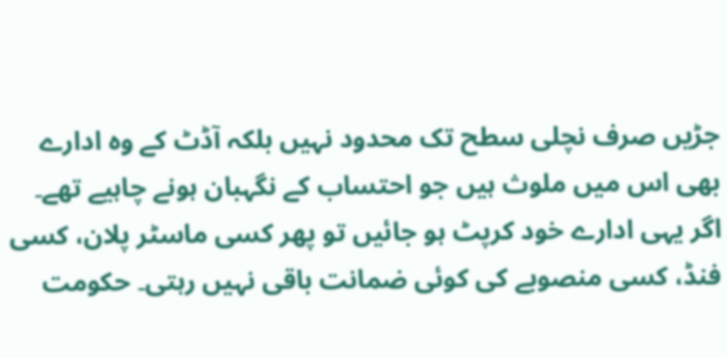جڑیں صرف نچلی سطح تک محدود نہیں بلکہ آڈٹ کے وہ ادارے بھی اس میں ملوث ہیں جو احتساب کے نگہبان ہونے چاہیے تھے۔ اگر یہی ادارے خود کرپٹ ہو جائیں تو پھر کسی ماسٹر پلان، کسی فنڈ، کسی منصوبے کی کوئی ضمانت باقی نہیں رہتی۔ حکومت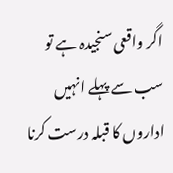اگر واقعی سنجیدہ ہے تو سب سے پہلے انہیں اداروں کا قبلہ درست کرنا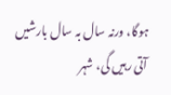ہوگا، ورنہ سال بہ سال بارشیں آتی رہیں گی، شہر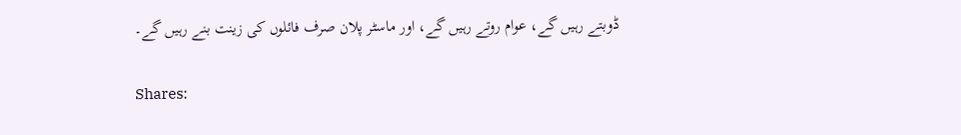ڈوبتے رہیں گے، عوام روتے رہیں گے، اور ماسٹر پلان صرف فائلوں کی زینت بنے رہیں گے۔

Shares: